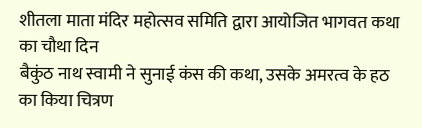शीतला माता मंदिर महोत्सव समिति द्वारा आयोजित भागवत कथा का चौथा दिन
बैकुंठ नाथ स्वामी ने सुनाई कंस की कथा, उसके अमरत्व के हठ का किया चित्रण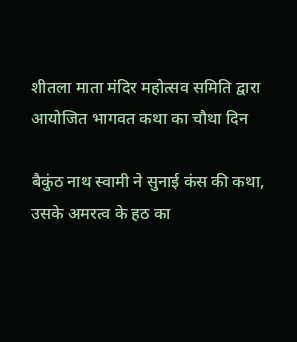शीतला माता मंदिर महोत्सव समिति द्वारा आयोजित भागवत कथा का चौथा दिन

बैकुंठ नाथ स्वामी ने सुनाई कंस की कथा, उसके अमरत्व के हठ का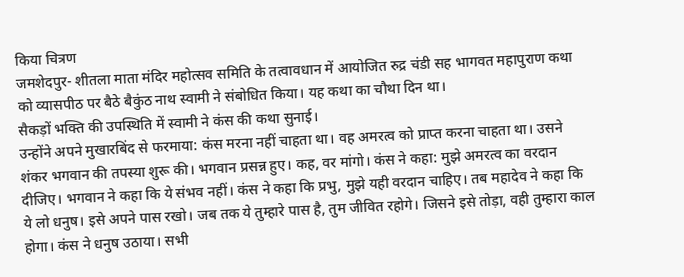किया चित्रण
जमशेदपुर- शीतला माता मंदिर महोत्सव समिति के तत्वावधान में आयोजित रुद्र चंडी सह भागवत महापुराण कथा को व्यासपीठ पर बैठे बैकुंठ नाथ स्वामी ने संबोधित किया। यह कथा का चौथा दिन था।
सैकड़ों भक्ति की उपस्थिति में स्वामी ने कंस की कथा सुनाई।
उन्होंने अपने मुखारबिंद से फरमाया: कंस मरना नहीं चाहता था। वह अमरत्व को प्राप्त करना चाहता था। उसने शंकर भगवान की तपस्या शुरू की। भगवान प्रसन्न हुए। कह, वर मांगो। कंस ने कहा: मुझे अमरत्व का वरदान दीजिए। भगवान ने कहा कि ये संभव नहीं। कंस ने कहा कि प्रभु, मुझे यही वरदान चाहिए। तब महादेव ने कहा कि ये लो धनुष। इसे अपने पास रखो। जब तक ये तुम्हारे पास है, तुम जीवित रहोगे। जिसने इसे तोड़ा, वही तुम्हारा काल होगा। कंस ने धनुष उठाया। सभी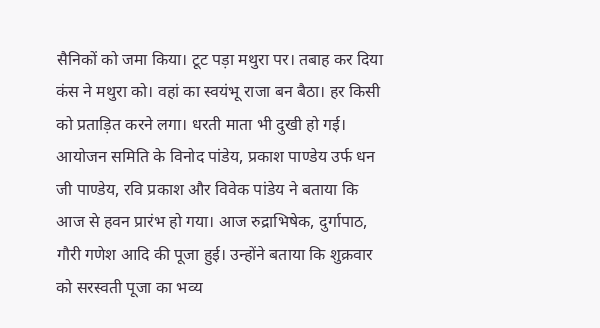सैनिकों को जमा किया। टूट पड़ा मथुरा पर। तबाह कर दिया कंस ने मथुरा को। वहां का स्वयंभू राजा बन बैठा। हर किसी को प्रताड़ित करने लगा। धरती माता भी दुखी हो गई।
आयोजन समिति के विनोद पांडेय, प्रकाश पाण्डेय उर्फ धन जी पाण्डेय, रवि प्रकाश और विवेक पांडेय ने बताया कि आज से हवन प्रारंभ हो गया। आज रुद्राभिषेक, दुर्गापाठ, गौरी गणेश आदि की पूजा हुई। उन्होंने बताया कि शुक्रवार को सरस्वती पूजा का भव्य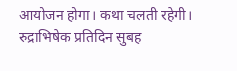आयोजन होगा। कथा चलती रहेगी। रुद्राभिषेक प्रतिदिन सुबह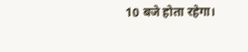10 बजे होता रहेगा।